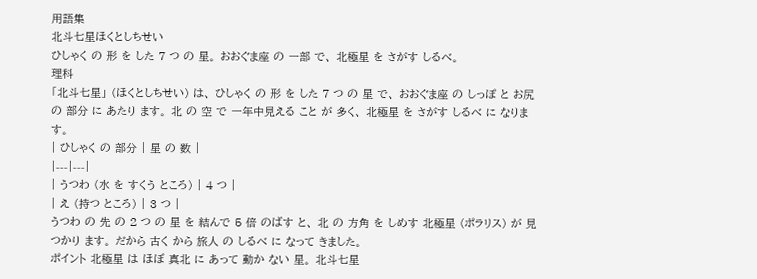用語集
北斗七星ほくとしちせい
ひしゃく の 形 を した 7 つ の 星。 おおぐま座 の 一部 で、 北極星 を さがす しるべ。
理科
「北斗七星」 (ほくとしちせい) は、 ひしゃく の 形 を した 7 つ の 星 で、 おおぐま座 の しっぽ と お尻 の 部分 に あたり ます。 北 の 空 で 一年中見える こと が 多く、 北極星 を さがす しるべ に なります。
| ひしゃく の 部分 | 星 の 数 |
|---|---|
| うつわ (水 を すくう ところ) | 4 つ |
| え (持つ ところ) | 3 つ |
うつわ の 先 の 2 つ の 星 を 結んで 5 倍 のばす と、 北 の 方角 を しめす 北極星 (ポラリス) が 見つかり ます。 だから 古く から 旅人 の しるべ に なって きました。
ポイント 北極星 は ほぼ 真北 に あって 動か ない 星。 北斗七星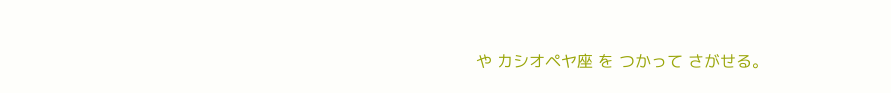や カシオペヤ座 を つかって さがせる。